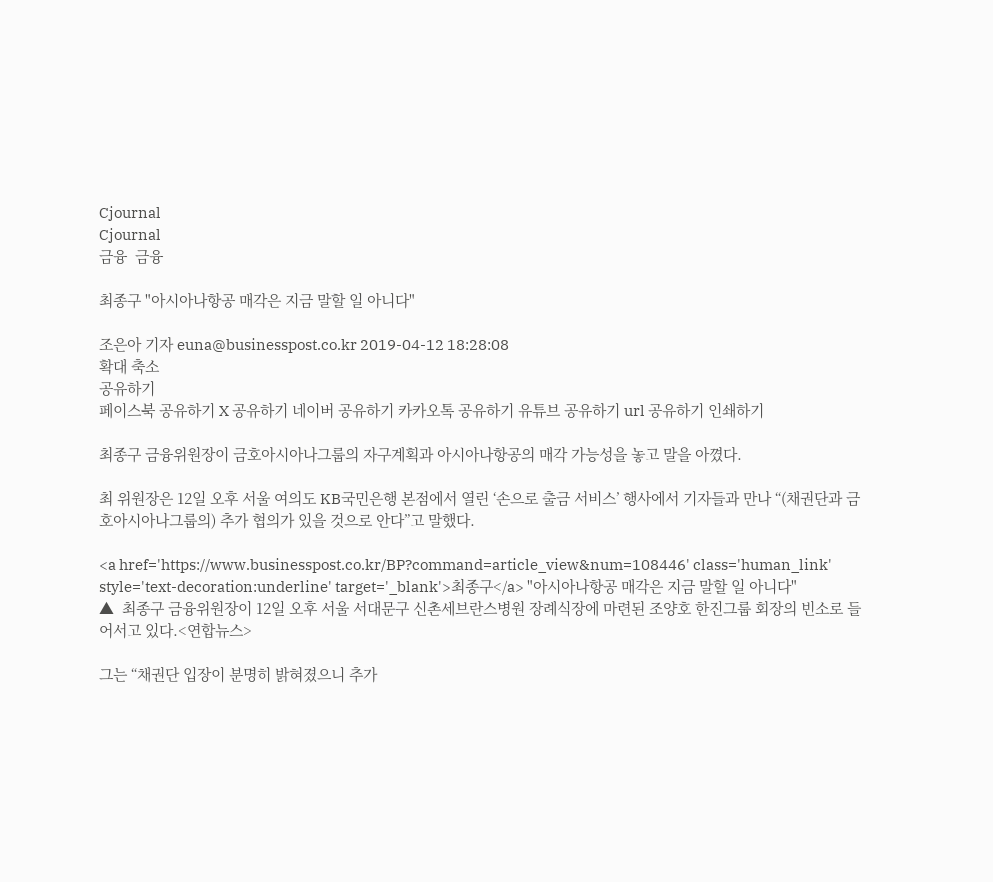Cjournal
Cjournal
금융  금융

최종구 "아시아나항공 매각은 지금 말할 일 아니다"

조은아 기자 euna@businesspost.co.kr 2019-04-12 18:28:08
확대 축소
공유하기
페이스북 공유하기 X 공유하기 네이버 공유하기 카카오톡 공유하기 유튜브 공유하기 url 공유하기 인쇄하기

최종구 금융위원장이 금호아시아나그룹의 자구계획과 아시아나항공의 매각 가능성을 놓고 말을 아꼈다.

최 위원장은 12일 오후 서울 여의도 KB국민은행 본점에서 열린 ‘손으로 출금 서비스’ 행사에서 기자들과 만나 “(채권단과 금호아시아나그룹의) 추가 협의가 있을 것으로 안다”고 말했다.

<a href='https://www.businesspost.co.kr/BP?command=article_view&num=108446' class='human_link' style='text-decoration:underline' target='_blank'>최종구</a> "아시아나항공 매각은 지금 말할 일 아니다"
▲  최종구 금융위원장이 12일 오후 서울 서대문구 신촌세브란스병원 장례식장에 마련된 조양호 한진그룹 회장의 빈소로 들어서고 있다.<연합뉴스>

그는 “채권단 입장이 분명히 밝혀졌으니 추가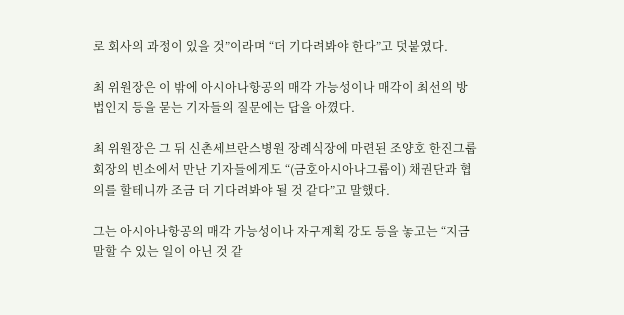로 회사의 과정이 있을 것”이라며 “더 기다려봐야 한다”고 덧붙였다.

최 위원장은 이 밖에 아시아나항공의 매각 가능성이나 매각이 최선의 방법인지 등을 묻는 기자들의 질문에는 답을 아꼈다.

최 위원장은 그 뒤 신촌세브란스병원 장례식장에 마련된 조양호 한진그룹 회장의 빈소에서 만난 기자들에게도 “(금호아시아나그룹이) 채권단과 협의를 할테니까 조금 더 기다려봐야 될 것 같다”고 말했다.

그는 아시아나항공의 매각 가능성이나 자구계획 강도 등을 놓고는 “지금 말할 수 있는 일이 아닌 것 같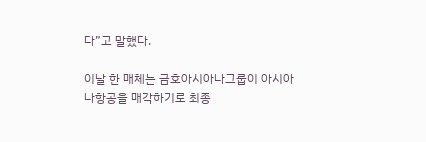다”고 말했다.

이날 한 매체는 금호아시아나그룹이 아시아나항공을 매각하기로 최종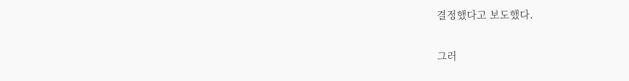결정했다고 보도했다.

그러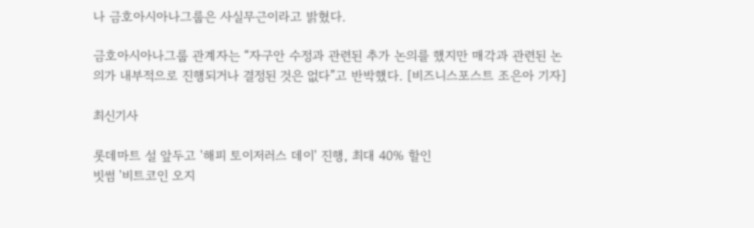나 금호아시아나그룹은 사실무근이라고 밝혔다.

금호아시아나그룹 관계자는 “자구안 수정과 관련된 추가 논의를 했지만 매각과 관련된 논의가 내부적으로 진행되거나 결정된 것은 없다”고 반박했다. [비즈니스포스트 조은아 기자]

최신기사

롯데마트 설 앞두고 '해피 토이저러스 데이' 진행, 최대 40% 할인
빗썸 '비트코인 오지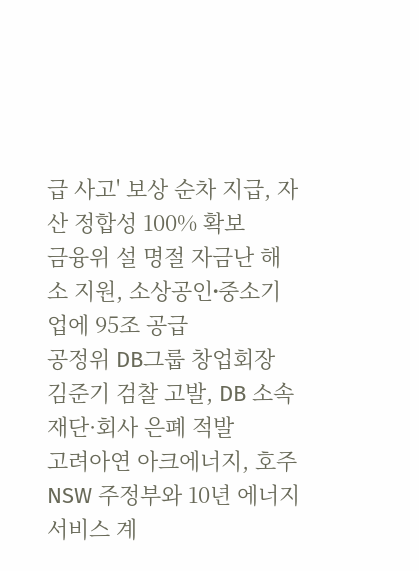급 사고' 보상 순차 지급, 자산 정합성 100% 확보
금융위 설 명절 자금난 해소 지원, 소상공인ᐧ중소기업에 95조 공급
공정위 DB그룹 창업회장 김준기 검찰 고발, DB 소속 재단·회사 은폐 적발
고려아연 아크에너지, 호주 NSW 주정부와 10년 에너지 서비스 계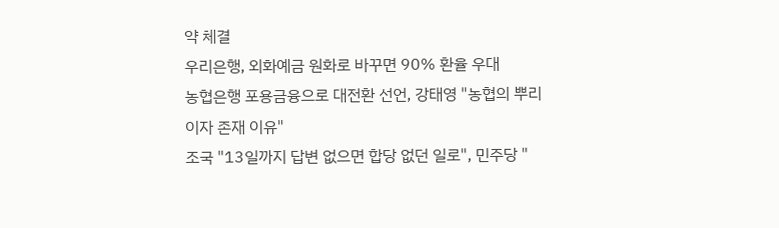약 체결
우리은행, 외화예금 원화로 바꾸면 90% 환율 우대
농협은행 포용금융으로 대전환 선언, 강태영 "농협의 뿌리이자 존재 이유"
조국 "13일까지 답변 없으면 합당 없던 일로", 민주당 "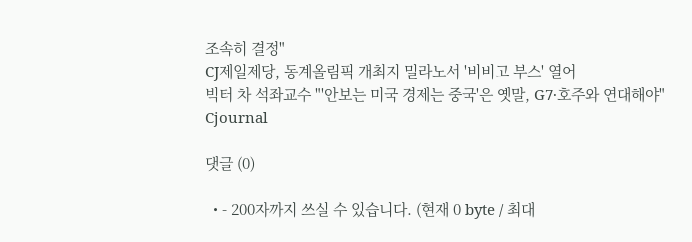조속히 결정"
CJ제일제당, 동계올림픽 개최지 밀라노서 '비비고 부스' 열어
빅터 차 석좌교수 "'안보는 미국 경제는 중국'은 옛말, G7·호주와 연대해야"
Cjournal

댓글 (0)

  • - 200자까지 쓰실 수 있습니다. (현재 0 byte / 최대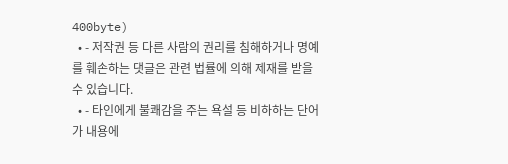400byte)
  • - 저작권 등 다른 사람의 권리를 침해하거나 명예를 훼손하는 댓글은 관련 법률에 의해 제재를 받을 수 있습니다.
  • - 타인에게 불쾌감을 주는 욕설 등 비하하는 단어가 내용에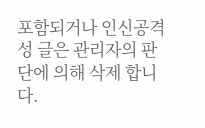포함되거나 인신공격성 글은 관리자의 판단에 의해 삭제 합니다.